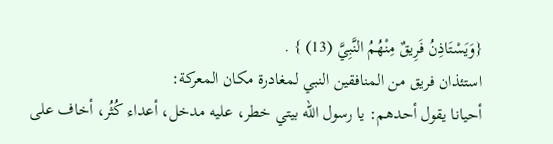{وَيَسْتَاذِنُ فَرِيقٌ مِنْهُمُ النَّبِيَّ (13) } .
استئذان فريق من المنافقين النبي لمغادرة مكان المعركة:
أحيانا يقول أحدهم: يا رسول الله بيتي خطر، عليه مدخل، أعداء كُثُر، أخاف على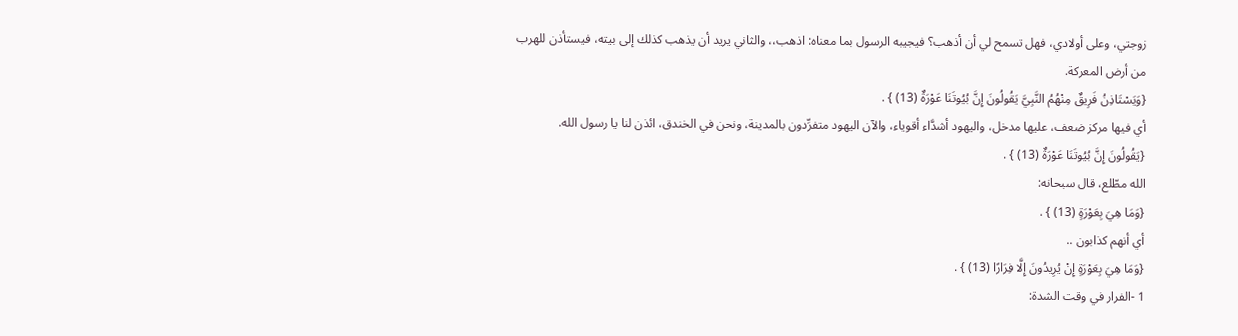زوجتي، وعلى أولادي، فهل تسمح لي أن أذهب؟ فيجيبه الرسول بما معناه: اذهب،، والثاني يريد أن يذهب كذلك إلى بيته، فيستأذن للهرب من أرض المعركة.
{وَيَسْتَاذِنُ فَرِيقٌ مِنْهُمُ النَّبِيَّ يَقُولُونَ إِنَّ بُيُوتَنَا عَوْرَةٌ (13) } .
أي فيها مركز ضعف، عليها مدخل، واليهود أشدَّاء أقوياء، والآن اليهود متفرِّدون بالمدينة، ونحن في الخندق، ائذن لنا يا رسول الله.
{يَقُولُونَ إِنَّ بُيُوتَنَا عَوْرَةٌ (13) } .
الله مطّلع، قال سبحانه:
{وَمَا هِيَ بِعَوْرَةٍ (13) } .
أي أنهم كذابون ..
{وَمَا هِيَ بِعَوْرَةٍ إِنْ يُرِيدُونَ إِلَّا فِرَارًا (13) } .
1 -الفرار في وقت الشدة: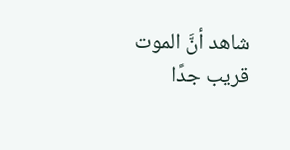شاهد أنَّ الموت قريب جدًا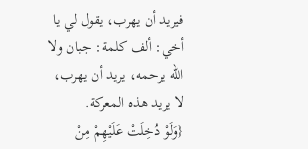فيريد أن يهرب، يقول لي يا أخي: ألف كلمة: جبان ولا الله يرحمه، يريد أن يهرب، لا يريد هذه المعركة.
{وَلَوْ دُخِلَتْ عَلَيْهِمْ مِنْ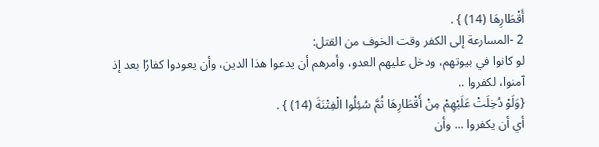أَقْطَارِهَا (14) } .
2 -المسارعة إلى الكفر وقت الخوف من القتل:
لو كانوا في بيوتهم، ودخل عليهم العدو، وأمرهم أن يدعوا هذا الدين، وأن يعودوا كفارًا بعد إذ آمنوا، لكفروا ..
{وَلَوْ دُخِلَتْ عَلَيْهِمْ مِنْ أَقْطَارِهَا ثُمَّ سُئِلُوا الْفِتْنَةَ (14) } .
أي أن يكفروا ... وأن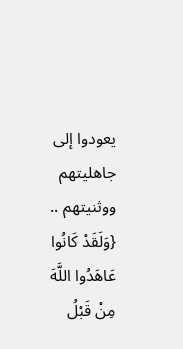يعودوا إلى جاهليتهم ووثنيتهم ..
{وَلَقَدْ كَانُوا عَاهَدُوا اللَّهَ مِنْ قَبْلُ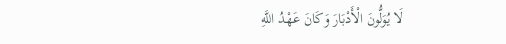لَا يُوَلُّونَ الْأَدْبَارَ وَكَانَ عَهْدُ اللَّهِ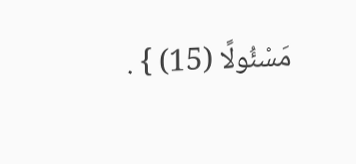مَسْئُولًا (15) } .